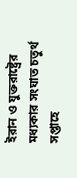ইরান ও যুক্তরাষ্ট্রের মধ্যকার সংঘাত চতুর্থ সপ্তাহে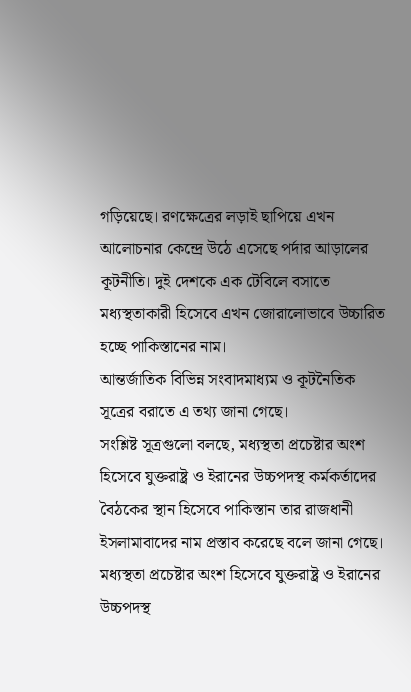গড়িয়েছে। রণক্ষেত্রের লড়াই ছাপিয়ে এখন আলোচনার কেন্দ্রে উঠে এসেছে পর্দার আড়ালের কূটনীতি। দুই দেশকে এক টেবিলে বসাতে মধ্যস্থতাকারী হিসেবে এখন জোরালোভাবে উচ্চারিত হচ্ছে পাকিস্তানের নাম।
আন্তর্জাতিক বিভিন্ন সংবাদমাধ্যম ও কূটনৈতিক সূত্রের বরাতে এ তথ্য জানা গেছে।
সংশ্লিষ্ট সূত্রগুলো বলছে, মধ্যস্থতা প্রচেষ্টার অংশ হিসেবে যুক্তরাষ্ট্র ও ইরানের উচ্চপদস্থ কর্মকর্তাদের বৈঠকের স্থান হিসেবে পাকিস্তান তার রাজধানী ইসলামাবাদের নাম প্রস্তাব করেছে বলে জানা গেছে।
মধ্যস্থতা প্রচেষ্টার অংশ হিসেবে যুক্তরাষ্ট্র ও ইরানের উচ্চপদস্থ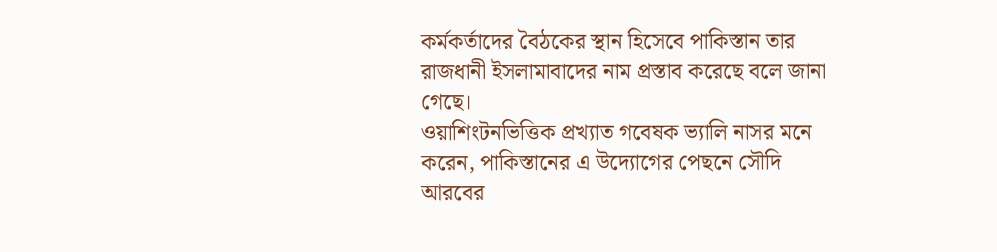কর্মকর্তাদের বৈঠকের স্থান হিসেবে পাকিস্তান তার রাজধানী ইসলামাবাদের নাম প্রস্তাব করেছে বলে জানা গেছে।
ওয়াশিংটনভিত্তিক প্রখ্যাত গবেষক ভ্যালি নাসর মনে করেন, পাকিস্তানের এ উদ্যোগের পেছনে সৌদি আরবের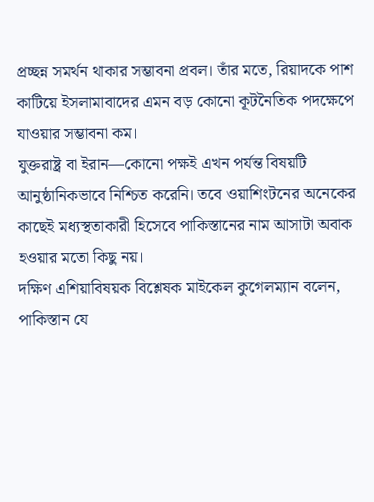প্রচ্ছন্ন সমর্থন থাকার সম্ভাবনা প্রবল। তাঁর মতে, রিয়াদকে পাশ কাটিয়ে ইসলামাবাদের এমন বড় কোনো কূটনৈতিক পদক্ষেপে যাওয়ার সম্ভাবনা কম।
যুক্তরাষ্ট্র বা ইরান—কোনো পক্ষই এখন পর্যন্ত বিষয়টি আনুষ্ঠানিকভাবে নিশ্চিত করেনি। তবে ওয়াশিংটনের অনেকের কাছেই মধ্যস্থতাকারী হিসেবে পাকিস্তানের নাম আসাটা অবাক হওয়ার মতো কিছু নয়।
দক্ষিণ এশিয়াবিষয়ক বিশ্লেষক মাইকেল কুগেলম্যান বলেন, পাকিস্তান যে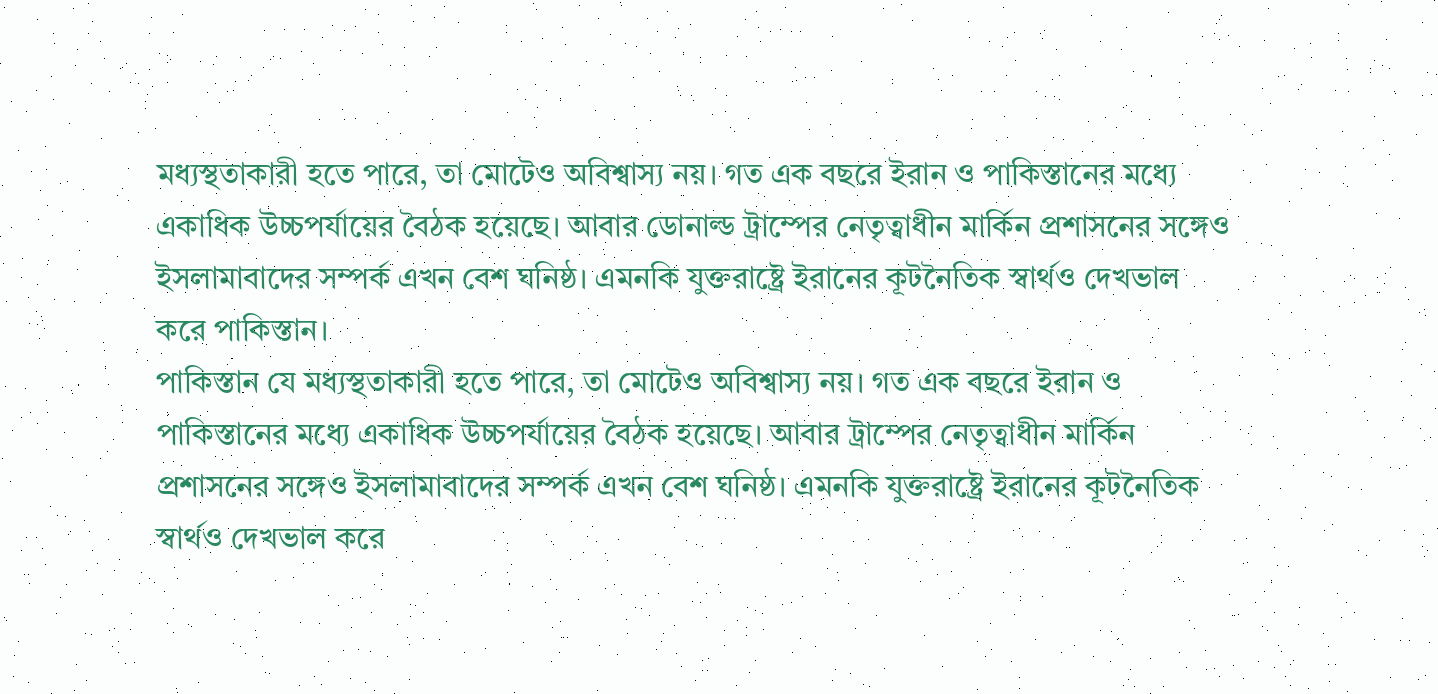মধ্যস্থতাকারী হতে পারে, তা মোটেও অবিশ্বাস্য নয়। গত এক বছরে ইরান ও পাকিস্তানের মধ্যে একাধিক উচ্চপর্যায়ের বৈঠক হয়েছে। আবার ডোনাল্ড ট্রাম্পের নেতৃত্বাধীন মার্কিন প্রশাসনের সঙ্গেও ইসলামাবাদের সম্পর্ক এখন বেশ ঘনিষ্ঠ। এমনকি যুক্তরাষ্ট্রে ইরানের কূটনৈতিক স্বার্থও দেখভাল করে পাকিস্তান।
পাকিস্তান যে মধ্যস্থতাকারী হতে পারে, তা মোটেও অবিশ্বাস্য নয়। গত এক বছরে ইরান ও পাকিস্তানের মধ্যে একাধিক উচ্চপর্যায়ের বৈঠক হয়েছে। আবার ট্রাম্পের নেতৃত্বাধীন মার্কিন প্রশাসনের সঙ্গেও ইসলামাবাদের সম্পর্ক এখন বেশ ঘনিষ্ঠ। এমনকি যুক্তরাষ্ট্রে ইরানের কূটনৈতিক স্বার্থও দেখভাল করে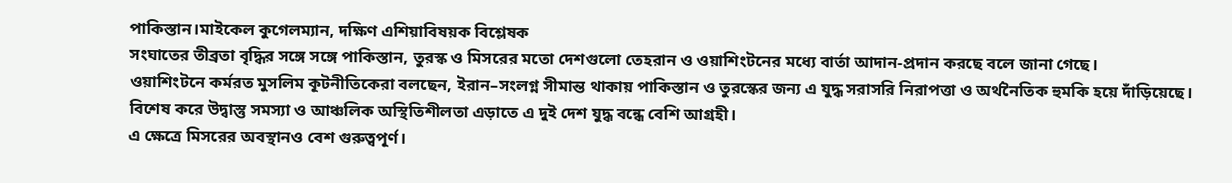পাকিস্তান।মাইকেল কুগেলম্যান, দক্ষিণ এশিয়াবিষয়ক বিশ্লেষক
সংঘাতের তীব্রতা বৃদ্ধির সঙ্গে সঙ্গে পাকিস্তান, তুরস্ক ও মিসরের মতো দেশগুলো তেহরান ও ওয়াশিংটনের মধ্যে বার্তা আদান-প্রদান করছে বলে জানা গেছে।
ওয়াশিংটনে কর্মরত মুসলিম কূটনীতিকেরা বলছেন, ইরান–সংলগ্ন সীমান্ত থাকায় পাকিস্তান ও তুরস্কের জন্য এ যুদ্ধ সরাসরি নিরাপত্তা ও অর্থনৈতিক হুমকি হয়ে দাঁড়িয়েছে। বিশেষ করে উদ্বাস্তু সমস্যা ও আঞ্চলিক অস্থিতিশীলতা এড়াতে এ দুই দেশ যুদ্ধ বন্ধে বেশি আগ্রহী।
এ ক্ষেত্রে মিসরের অবস্থানও বেশ গুরুত্বপূর্ণ।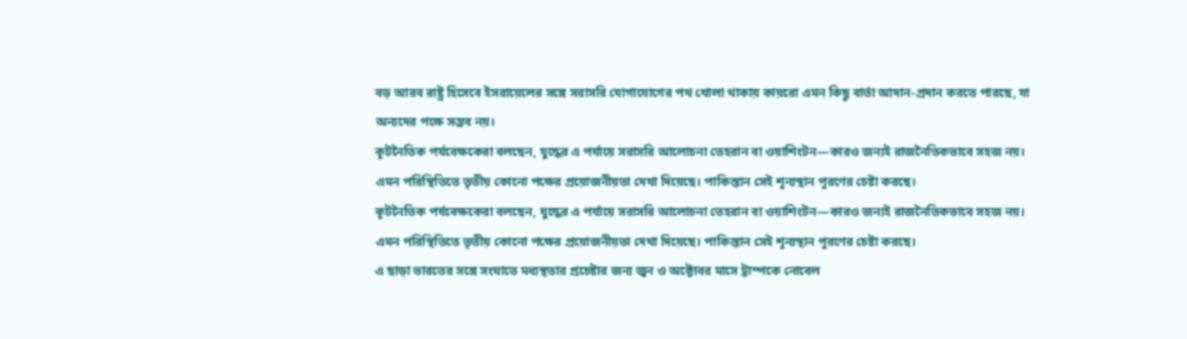বড় আরব রাষ্ট্র হিসেবে ইসরায়েলের সঙ্গে সরাসরি যোগাযোগের পথ খোলা থাকায় কায়রো এমন কিছু বার্তা আদান-প্রদান করতে পারছে, যা অন্যদের পক্ষে সম্ভব নয়।
কূটনৈতিক পর্যবেক্ষকেরা বলছেন, যুদ্ধের এ পর্যায়ে সরাসরি আলোচনা তেহরান বা ওয়াশিংটন—কারও জন্যই রাজনৈতিকভাবে সহজ নয়। এমন পরিস্থিতিতে তৃতীয় কোনো পক্ষের প্রয়োজনীয়তা দেখা দিয়েছে। পাকিস্তান সেই শূন্যস্থান পূরণের চেষ্টা করছে।
কূটনৈতিক পর্যবেক্ষকেরা বলছেন, যুদ্ধের এ পর্যায়ে সরাসরি আলোচনা তেহরান বা ওয়াশিংটন—কারও জন্যই রাজনৈতিকভাবে সহজ নয়। এমন পরিস্থিতিতে তৃতীয় কোনো পক্ষের প্রয়োজনীয়তা দেখা দিয়েছে। পাকিস্তান সেই শূন্যস্থান পূরণের চেষ্টা করছে।
এ ছাড়া ভারতের সঙ্গে সংঘাতে মধ্যস্থতার প্রচেষ্টার জন্য জুন ও অক্টোবর মাসে ট্রাম্পকে নোবেল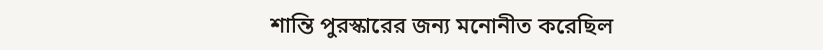শান্তি পুরস্কারের জন্য মনোনীত করেছিল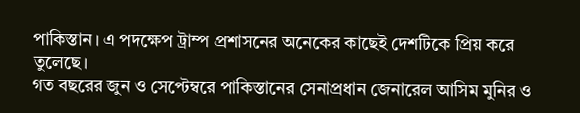পাকিস্তান। এ পদক্ষেপ ট্রাম্প প্রশাসনের অনেকের কাছেই দেশটিকে প্রিয় করে তুলেছে।
গত বছরের জুন ও সেপ্টেম্বরে পাকিস্তানের সেনাপ্রধান জেনারেল আসিম মুনির ও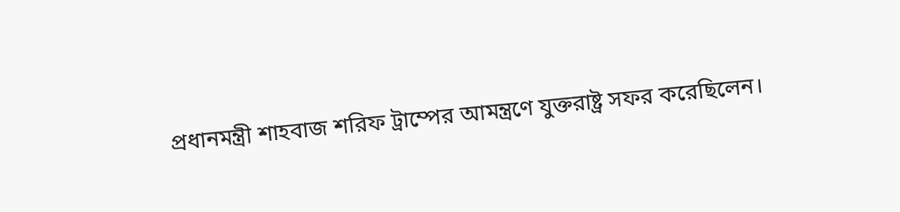প্রধানমন্ত্রী শাহবাজ শরিফ ট্রাম্পের আমন্ত্রণে যুক্তরাষ্ট্র সফর করেছিলেন।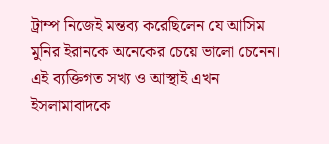ট্রাম্প নিজেই মন্তব্য করেছিলেন যে আসিম মুনির ইরানকে অনেকের চেয়ে ভালো চেনেন। এই ব্যক্তিগত সখ্য ও আস্থাই এখন ইসলামাবাদকে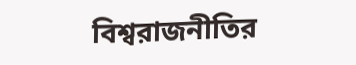বিশ্বরাজনীতির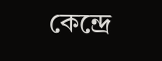কেন্দ্রে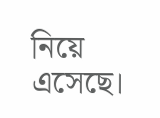নিয়ে এসেছে।